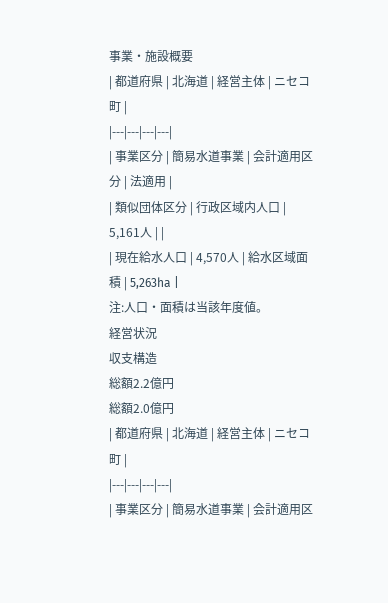事業・施設概要
| 都道府県 | 北海道 | 経営主体 | ニセコ町 |
|---|---|---|---|
| 事業区分 | 簡易水道事業 | 会計適用区分 | 法適用 |
| 類似団体区分 | 行政区域内人口 | 5,161人 | |
| 現在給水人口 | 4,570人 | 給水区域面積 | 5,263ha |
注:人口・面積は当該年度値。
経営状況
収支構造
総額2.2億円
総額2.0億円
| 都道府県 | 北海道 | 経営主体 | ニセコ町 |
|---|---|---|---|
| 事業区分 | 簡易水道事業 | 会計適用区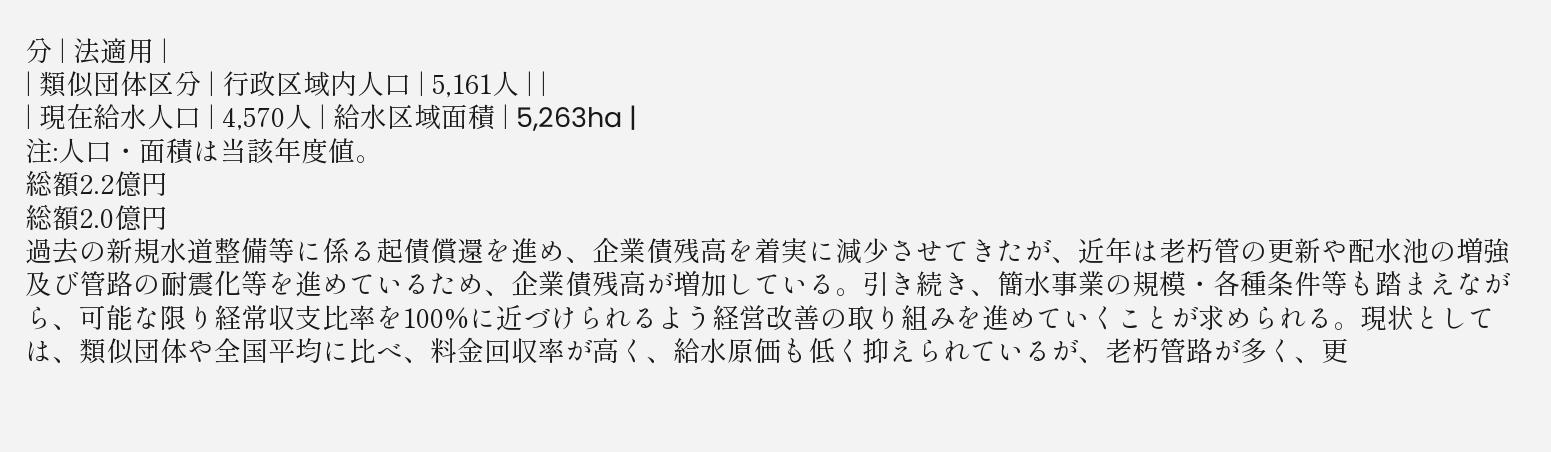分 | 法適用 |
| 類似団体区分 | 行政区域内人口 | 5,161人 | |
| 現在給水人口 | 4,570人 | 給水区域面積 | 5,263ha |
注:人口・面積は当該年度値。
総額2.2億円
総額2.0億円
過去の新規水道整備等に係る起債償還を進め、企業債残高を着実に減少させてきたが、近年は老朽管の更新や配水池の増強及び管路の耐震化等を進めているため、企業債残高が増加している。引き続き、簡水事業の規模・各種条件等も踏まえながら、可能な限り経常収支比率を100%に近づけられるよう経営改善の取り組みを進めていくことが求められる。現状としては、類似団体や全国平均に比べ、料金回収率が高く、給水原価も低く抑えられているが、老朽管路が多く、更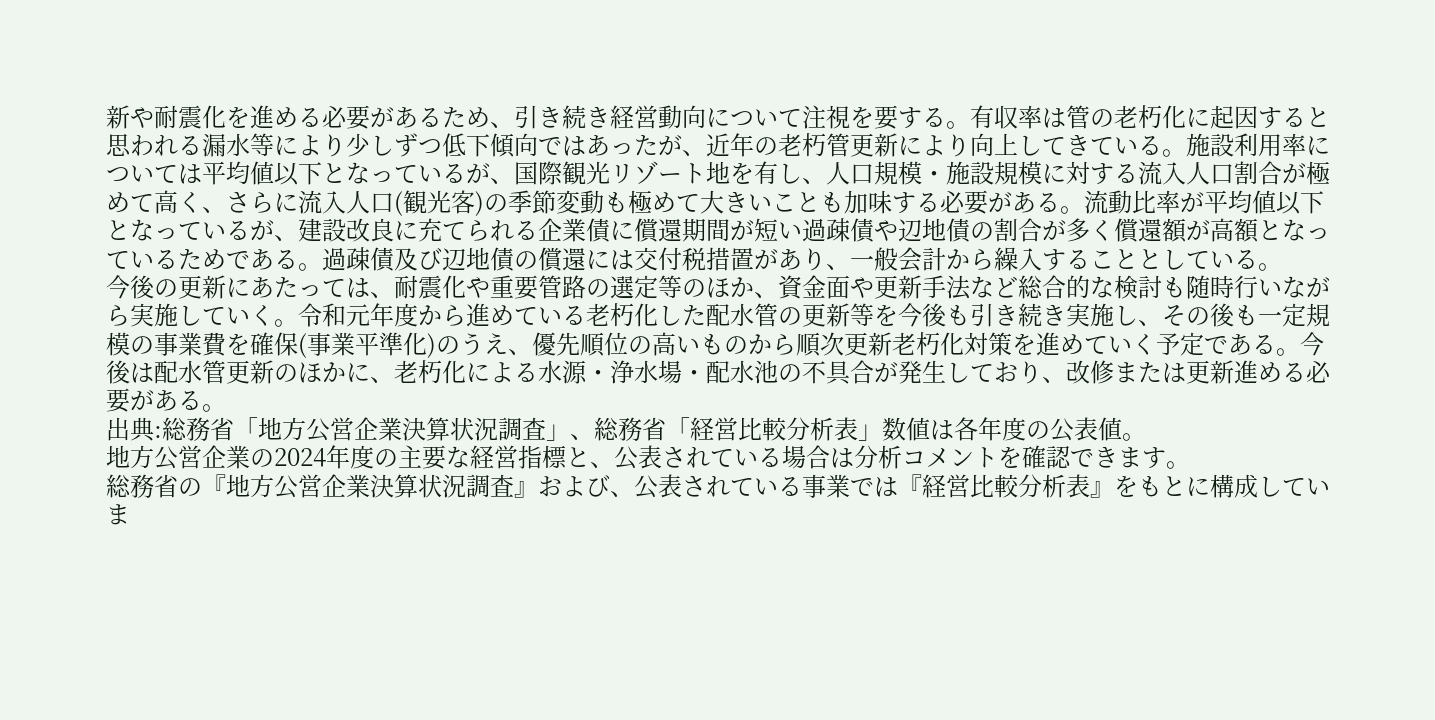新や耐震化を進める必要があるため、引き続き経営動向について注視を要する。有収率は管の老朽化に起因すると思われる漏水等により少しずつ低下傾向ではあったが、近年の老朽管更新により向上してきている。施設利用率については平均値以下となっているが、国際観光リゾート地を有し、人口規模・施設規模に対する流入人口割合が極めて高く、さらに流入人口(観光客)の季節変動も極めて大きいことも加味する必要がある。流動比率が平均値以下となっているが、建設改良に充てられる企業債に償還期間が短い過疎債や辺地債の割合が多く償還額が高額となっているためである。過疎債及び辺地債の償還には交付税措置があり、一般会計から繰入することとしている。
今後の更新にあたっては、耐震化や重要管路の選定等のほか、資金面や更新手法など総合的な検討も随時行いながら実施していく。令和元年度から進めている老朽化した配水管の更新等を今後も引き続き実施し、その後も一定規模の事業費を確保(事業平準化)のうえ、優先順位の高いものから順次更新老朽化対策を進めていく予定である。今後は配水管更新のほかに、老朽化による水源・浄水場・配水池の不具合が発生しており、改修または更新進める必要がある。
出典:総務省「地方公営企業決算状況調査」、総務省「経営比較分析表」数値は各年度の公表値。
地方公営企業の2024年度の主要な経営指標と、公表されている場合は分析コメントを確認できます。
総務省の『地方公営企業決算状況調査』および、公表されている事業では『経営比較分析表』をもとに構成していま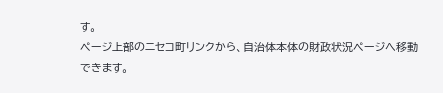す。
ページ上部のニセコ町リンクから、自治体本体の財政状況ページへ移動できます。